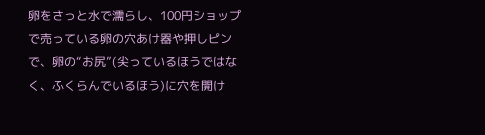卵をさっと水で濡らし、100円ショップで売っている卵の穴あけ器や押しピンで、卵の“お尻”(尖っているほうではなく、ふくらんでいるほう)に穴を開け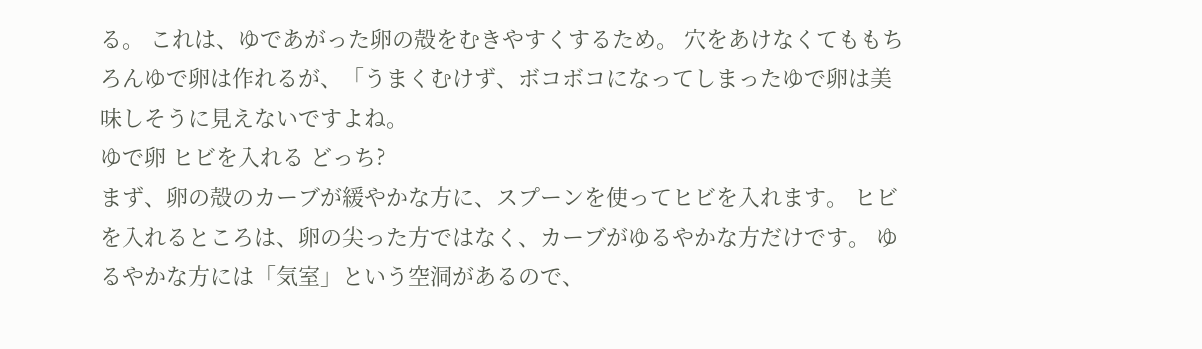る。 これは、ゆであがった卵の殻をむきやすくするため。 穴をあけなくてももちろんゆで卵は作れるが、「うまくむけず、ボコボコになってしまったゆで卵は美味しそうに見えないですよね。
ゆで卵 ヒビを入れる どっち?
まず、卵の殻のカーブが緩やかな方に、スプーンを使ってヒビを入れます。 ヒビを入れるところは、卵の尖った方ではなく、カーブがゆるやかな方だけです。 ゆるやかな方には「気室」という空洞があるので、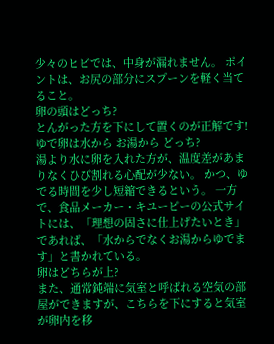少々のヒビでは、中身が漏れません。 ポイントは、お尻の部分にスプーンを軽く当てること。
卵の頭はどっち?
とんがった方を下にして置くのが正解です!
ゆで卵は水から お湯から どっち?
湯より水に卵を入れた方が、温度差があまりなくひび割れる心配が少ない。 かつ、ゆでる時間を少し短縮できるという。 一方で、食品メーカー・キユーピーの公式サイトには、「理想の固さに仕上げたいとき」であれば、「水からでなくお湯からゆでます」と書かれている。
卵はどちらが上?
また、通常鈍端に気室と呼ばれる空気の部屋ができますが、こちらを下にすると気室が卵内を移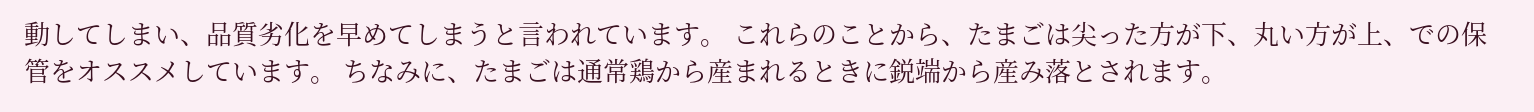動してしまい、品質劣化を早めてしまうと言われています。 これらのことから、たまごは尖った方が下、丸い方が上、での保管をオススメしています。 ちなみに、たまごは通常鶏から産まれるときに鋭端から産み落とされます。